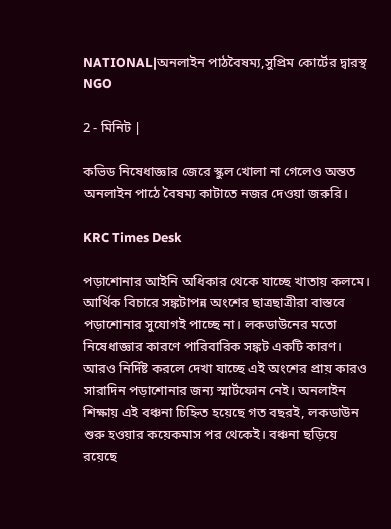NATIONAL|অনলাইন পাঠবৈষম্য,সুপ্রিম কোর্টের দ্বারস্থ NGO

2 - মিনিট |

কভিড নিষেধাজ্ঞার জেরে স্কুল খোলা না গেলেও অন্তত অনলাইন পাঠে বৈষম্য কাটাতে নজর দেওয়া জরুরি।

KRC Times Desk

পড়াশোনার আইনি অধিকার থেকে যাচ্ছে খাতায় কলমে। আর্থিক বিচারে সঙ্কটাপন্ন অংশের ছাত্রছাত্রীরা বাস্তবে পড়াশোনার সুযোগই পাচ্ছে না। লকডাউনের মতো নিষেধাজ্ঞার কারণে পারিবারিক সঙ্কট একটি কারণ। আরও নির্দিষ্ট করলে দেখা যাচ্ছে এই অংশের প্রায় কারও সারাদিন পড়াশোনার জন্য স্মার্টফোন নেই। অনলাইন শিক্ষায় এই বঞ্চনা চিহ্নিত হয়েছে গত বছরই, লকডাউন শুরু হওয়ার কয়েকমাস পর থেকেই। বঞ্চনা ছড়িয়ে রয়েছে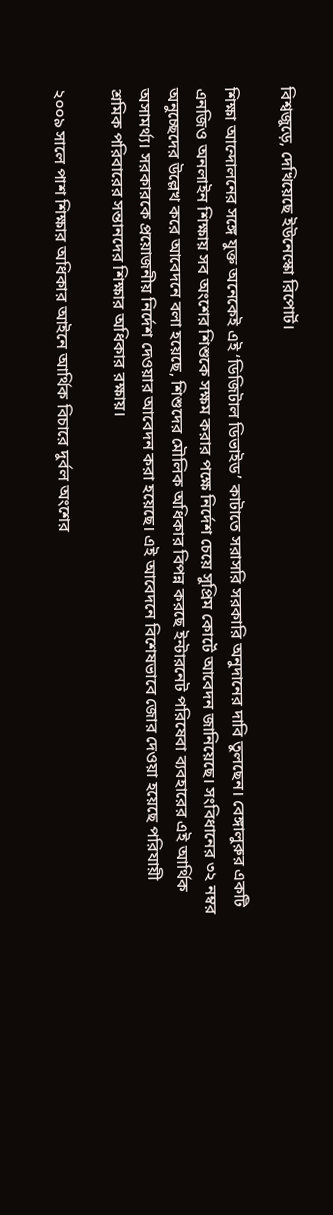বিশ্বজুড়ে, দেখিয়েছে ইউনেস্কো রিপোর্ট।

শিক্ষা আন্দোলনের সঙ্গে যুক্ত অনেকেই এই ‘ডিজিটাল ডিভাইড’ কাটাতে সরাসরি সরকারি অনুদানের দাবি তুলছেন। বেঙ্গালুরুর একটি এনজিও অনলাইন শিক্ষায় সব অংশের শিশুকে সক্ষম করার পক্ষে নির্দেশ চেয়ে সুপ্রিম কোর্টে আবেদন জানিয়েছে। সংবিধানের ৩২ নম্বর অনুচ্ছেদের উল্লেখ করে আবেদনে বলা হয়েছে, শিশুদের মৌলিক অধিকার বিপন্ন করছে ইন্টারনেট পরিষেবা ব্যবহারের এই আর্থিক অসামর্থ্য। সরকারকে প্রয়োজনীয় নির্দেশ দেওয়ার আবেদন করা হয়েছে। এই আবেদনে বিশেষভাবে জোর দেওয়া হয়েছে পরিযায়ী শ্রমিক পরিবারের সন্তানদের শিক্ষার অধিকার রক্ষায়।

২০০৯ সালে পাশ শিক্ষার অধিকার আইনে আর্থিক বিচারে দুর্বল অংশের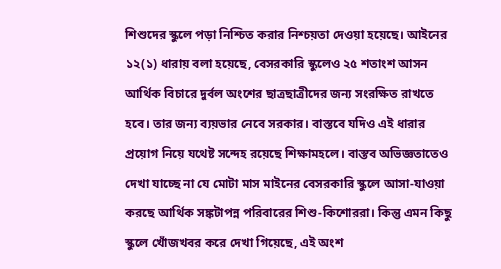শিশুদের স্কুলে পড়া নিশ্চিত করার নিশ্চয়তা দেওয়া হয়েছে। আইনের ১২(১) ধারায় বলা হয়েছে, বেসরকারি স্কুলেও ২৫ শতাংশ আসন আর্থিক বিচারে দুর্বল অংশের ছাত্রছাত্রীদের জন্য সংরক্ষিত রাখতে হবে। তার জন্য ব্যয়ভার নেবে সরকার। বাস্তবে যদিও এই ধারার প্রয়োগ নিয়ে যথেষ্ট সন্দেহ রয়েছে শিক্ষামহলে। বাস্তব অভিজ্ঞতাতেও দেখা যাচ্ছে না যে মোটা মাস মাইনের বেসরকারি স্কুলে আসা-যাওয়া করছে আর্থিক সঙ্কটাপন্ন পরিবারের শিশু-কিশোররা। কিন্তু এমন কিছু স্কুলে খোঁজখবর করে দেখা গিয়েছে, এই অংশ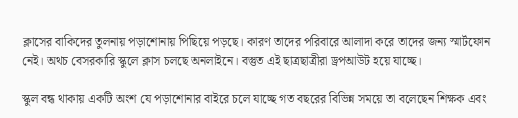ক্লাসের বাকিদের তুলনায় পড়াশোনায় পিছিয়ে পড়ছে। কারণ তাদের পরিবারে আলাদা করে তাদের জন্য স্মার্টফোন নেই। অথচ বেসরকারি স্কুলে ক্লাস চলছে অনলাইনে। বস্তুত এই ছাত্রছাত্রীরা ড্রপআউট হয়ে যাচ্ছে।

স্কুল বন্ধ থাকায় একটি অংশ যে পড়াশোনার বাইরে চলে যাচ্ছে গত বছরের বিভিন্ন সময়ে তা বলেছেন শিক্ষক এবং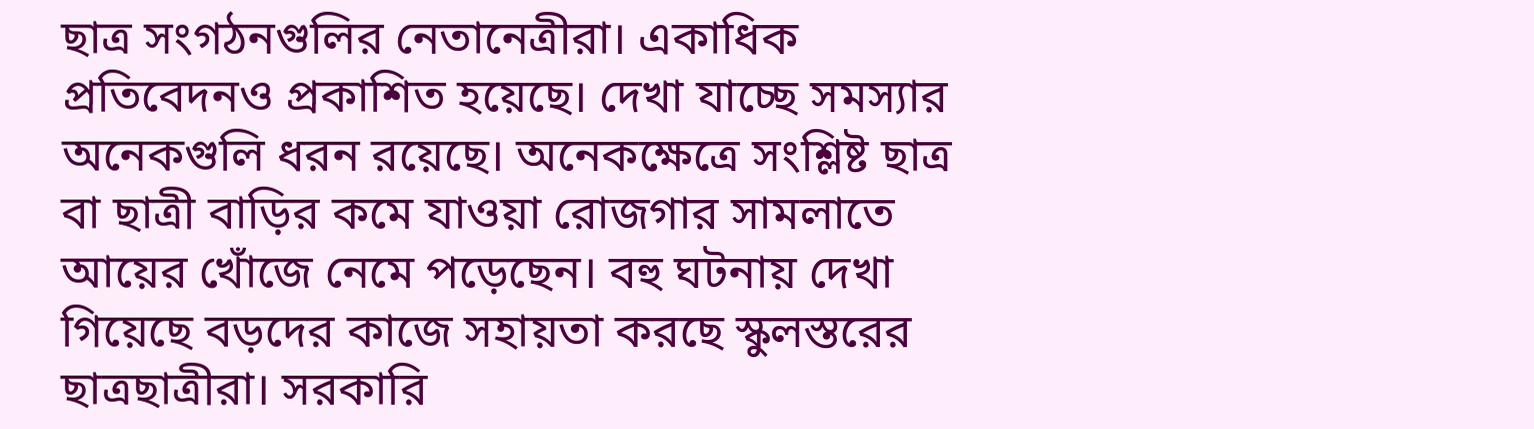ছাত্র সংগঠনগুলির নেতানেত্রীরা। একাধিক প্রতিবেদনও প্রকাশিত হয়েছে। দেখা যাচ্ছে সমস্যার অনেকগুলি ধরন রয়েছে। অনেকক্ষেত্রে সংশ্লিষ্ট ছাত্র বা ছাত্রী বাড়ির কমে যাওয়া রোজগার সামলাতে আয়ের খোঁজে নেমে পড়েছেন। বহু ঘটনায় দেখা গিয়েছে বড়দের কাজে সহায়তা করছে স্কুলস্তরের ছাত্রছাত্রীরা। সরকারি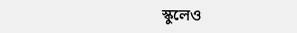স্কুলেও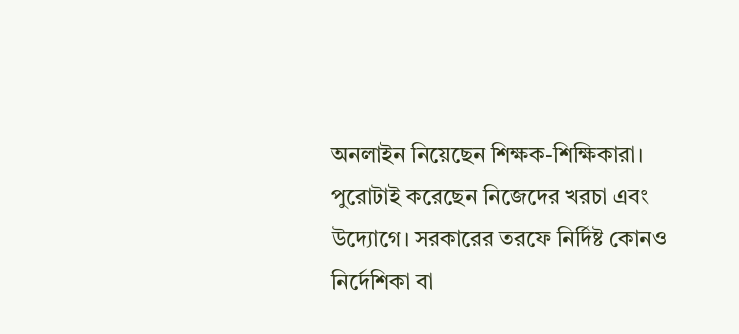অনলাইন নিয়েছেন শিক্ষক-শিক্ষিকারা। পুরোটাই করেছেন নিজেদের খরচা এবং উদ্যোগে। সরকারের তরফে নির্দিষ্ট কোনও নির্দেশিকা বা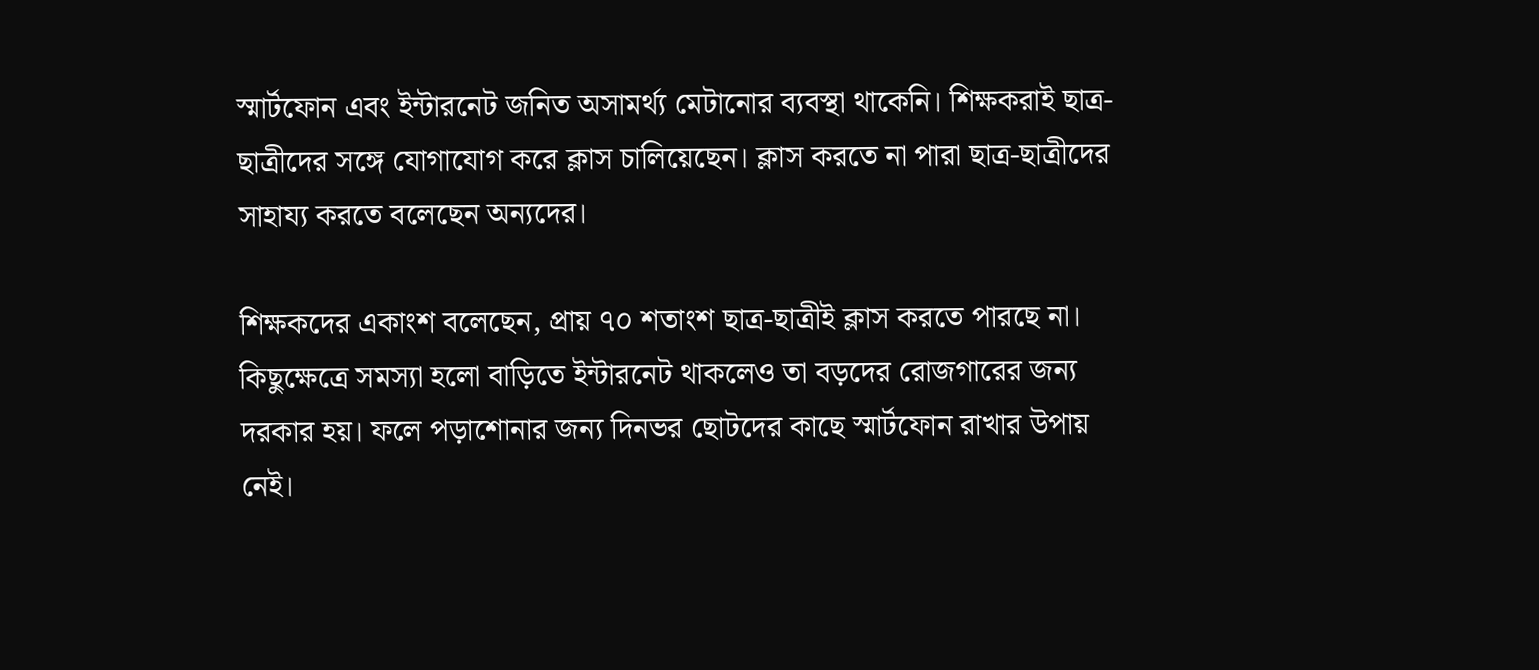স্মার্টফোন এবং ইন্টারনেট জনিত অসামর্থ্য মেটানোর ব্যবস্থা থাকেনি। শিক্ষকরাই ছাত্র-ছাত্রীদের সঙ্গে যোগাযোগ করে ক্লাস চালিয়েছেন। ক্লাস করতে না পারা ছাত্র-ছাত্রীদের সাহায্য করতে বলেছেন অন্যদের।

শিক্ষকদের একাংশ বলেছেন, প্রায় ৭০ শতাংশ ছাত্র-ছাত্রীই ক্লাস করতে পারছে না। কিছুক্ষেত্রে সমস্যা হলো বাড়িতে ইন্টারনেট থাকলেও তা বড়দের রোজগারের জন্য দরকার হয়। ফলে পড়াশোনার জন্য দিনভর ছোটদের কাছে স্মার্টফোন রাখার উপায় নেই।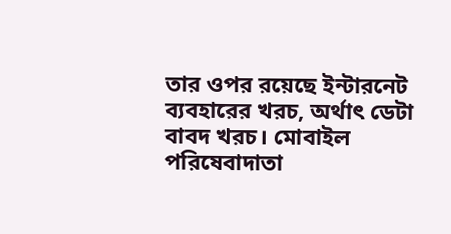তার ওপর রয়েছে ইন্টারনেট ব্যবহারের খরচ, অর্থাৎ ডেটা বাবদ খরচ। মোবাইল পরিষেবাদাতা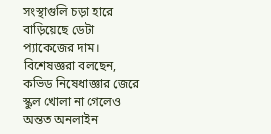সংস্থাগুলি চড়া হারে বাড়িয়েছে ডেটা প্যাকেজের দাম। বিশেষজ্ঞরা বলছেন, কভিড নিষেধাজ্ঞার জেরে স্কুল খোলা না গেলেও অন্তত অনলাইন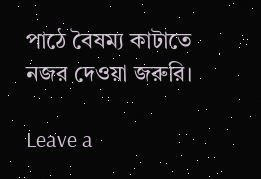পাঠে বৈষম্য কাটাতে নজর দেওয়া জরুরি।

Leave a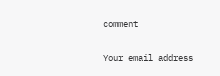comment

Your email address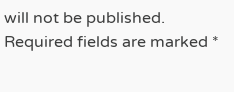will not be published. Required fields are marked *